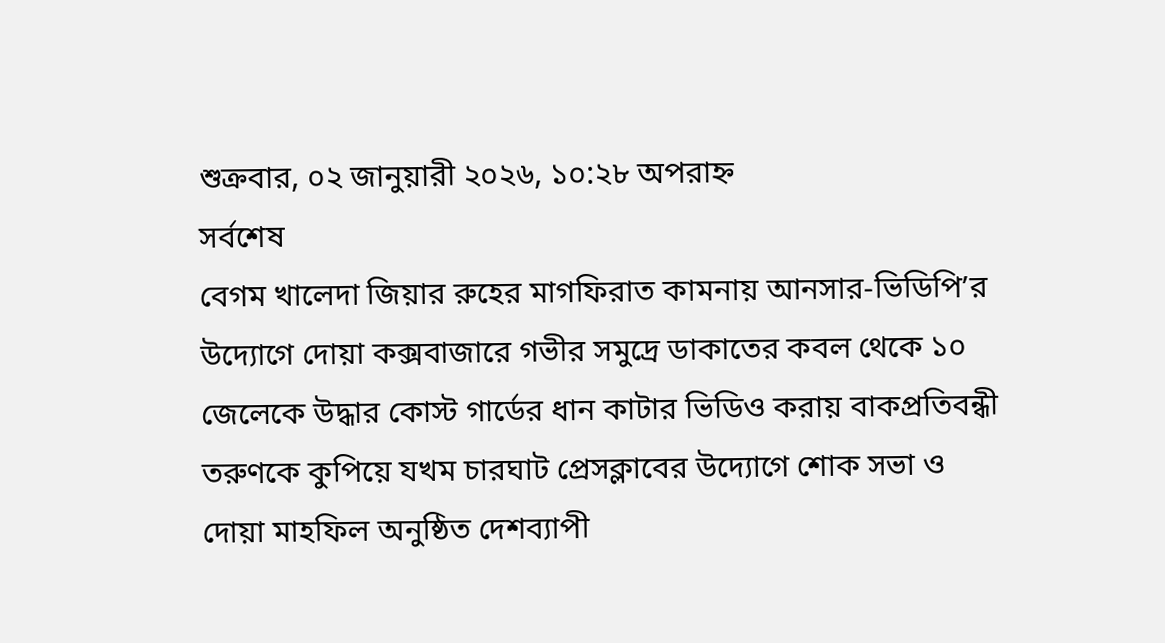শুক্রবার, ০২ জানুয়ারী ২০২৬, ১০:২৮ অপরাহ্ন
সর্বশেষ
বেগম খালেদা জিয়ার রুহের মাগফিরাত কামনায় আনসার-ভিডিপি’র উদ্যোগে দোয়া কক্সবাজারে গভীর সমুদ্রে ডাকাতের কবল থেকে ১০ জেলেকে উদ্ধার কোস্ট গার্ডের ধান কাটার ভিডিও করায় বাকপ্রতিবন্ধী তরুণকে কুপিয়ে যখম চারঘাট প্রেসক্লাবের উদ্যোগে শোক সভা ও দোয়া মাহফিল অনুষ্ঠিত দেশব্যাপী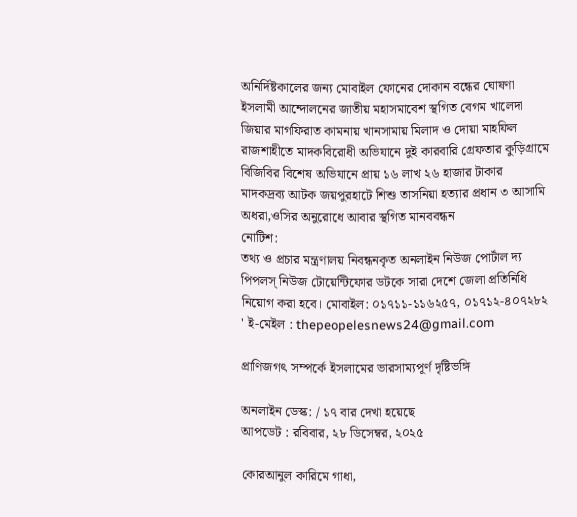অনির্দিষ্টকালের জন্য মোবাইল ফোনের দোকান বন্ধের ঘোষণা ইসলামী আন্দোলনের জাতীয় মহাসমাবেশ স্থগিত বেগম খালেদা জিয়ার মাগফিরাত কামনায় খানসামায় মিলাদ ও দোয়া মাহফিল রাজশাহীতে মাদকবিরোধী অভিযানে দুই কারবারি গ্রেফতার কুড়িগ্রামে বিজিবির বিশেষ অভিযানে প্রায় ১৬ লাখ ২৬ হাজার টাকার মাদকদ্রব্য আটক জয়পুরহাটে শিশু তাসনিয়া হত্যার প্রধান ৩ আসামি অধরা,ওসির অনুরোধে আবার স্থগিত মানববন্ধন
নোটিশ:
তথ্য ও প্রচার মন্ত্রণালয় নিবন্ধনকৃত অনলাইন নিউজ পোর্টাল দ্য পিপলস্ নিউজ টোয়েন্টিফোর ডটকে সারা দেশে জেলা প্রতিনিধি নিয়োগ করা হবে। মোবাইল: ০১৭১১-১১৬২৫৭, ০১৭১২-৪০৭২৮২ ' ই-মেইল : thepeopelesnews24@gmail.com

প্রাণিজগৎ সম্পর্কে ইসলামের ভারসাম্যপূর্ণ দৃষ্টিভঙ্গি

অনলাইন ডেস্ক: / ১৭ বার দেখা হয়েছে
আপডেট : রবিবার, ২৮ ডিসেম্বর, ২০২৫

কোরআনুল কারিমে গাধা,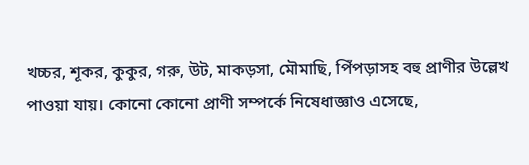খচ্চর, শূকর, কুকুর, গরু, উট, মাকড়সা, মৌমাছি, পিঁপড়াসহ বহু প্রাণীর উল্লেখ পাওয়া যায়। কোনো কোনো প্রাণী সম্পর্কে নিষেধাজ্ঞাও এসেছে,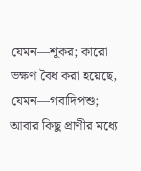যেমন—শূকর; কারো ভক্ষণ বৈধ করা হয়েছে, যেমন—গবাদিপশু; আবার কিছু প্রাণীর মধ্যে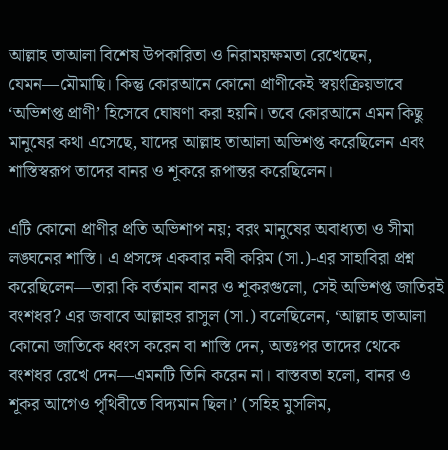আল্লাহ তাআলা বিশেষ উপকারিতা ও নিরাময়ক্ষমতা রেখেছেন, যেমন—মৌমাছি। কিন্তু কোরআনে কোনো প্রাণীকেই স্বয়ংক্রিয়ভাবে ‘অভিশপ্ত প্রাণী’ হিসেবে ঘোষণা করা হয়নি। তবে কোরআনে এমন কিছু মানুষের কথা এসেছে, যাদের আল্লাহ তাআলা অভিশপ্ত করেছিলেন এবং শাস্তিস্বরূপ তাদের বানর ও শূকরে রূপান্তর করেছিলেন।

এটি কোনো প্রাণীর প্রতি অভিশাপ নয়; বরং মানুষের অবাধ্যতা ও সীমা লঙ্ঘনের শাস্তি। এ প্রসঙ্গে একবার নবী করিম (সা.)-এর সাহাবিরা প্রশ্ন করেছিলেন—তারা কি বর্তমান বানর ও শূকরগুলো, সেই অভিশপ্ত জাতিরই বংশধর? এর জবাবে আল্লাহর রাসুল (সা.) বলেছিলেন, ‘আল্লাহ তাআলা কোনো জাতিকে ধ্বংস করেন বা শাস্তি দেন, অতঃপর তাদের থেকে বংশধর রেখে দেন—এমনটি তিনি করেন না। বাস্তবতা হলো, বানর ও শূকর আগেও পৃথিবীতে বিদ্যমান ছিল।’ (সহিহ মুসলিম,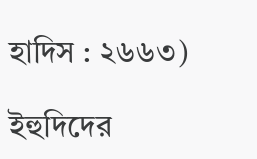হাদিস : ২৬৬৩)

ইহুদিদের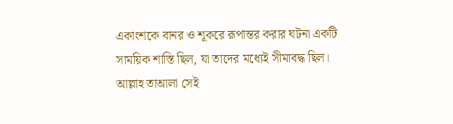একাংশকে বানর ও শূকরে রূপান্তর করার ঘটনা একটি সাময়িক শাস্তি ছিল, যা তাদের মধ্যেই সীমাবদ্ধ ছিল। আল্লাহ তাআলা সেই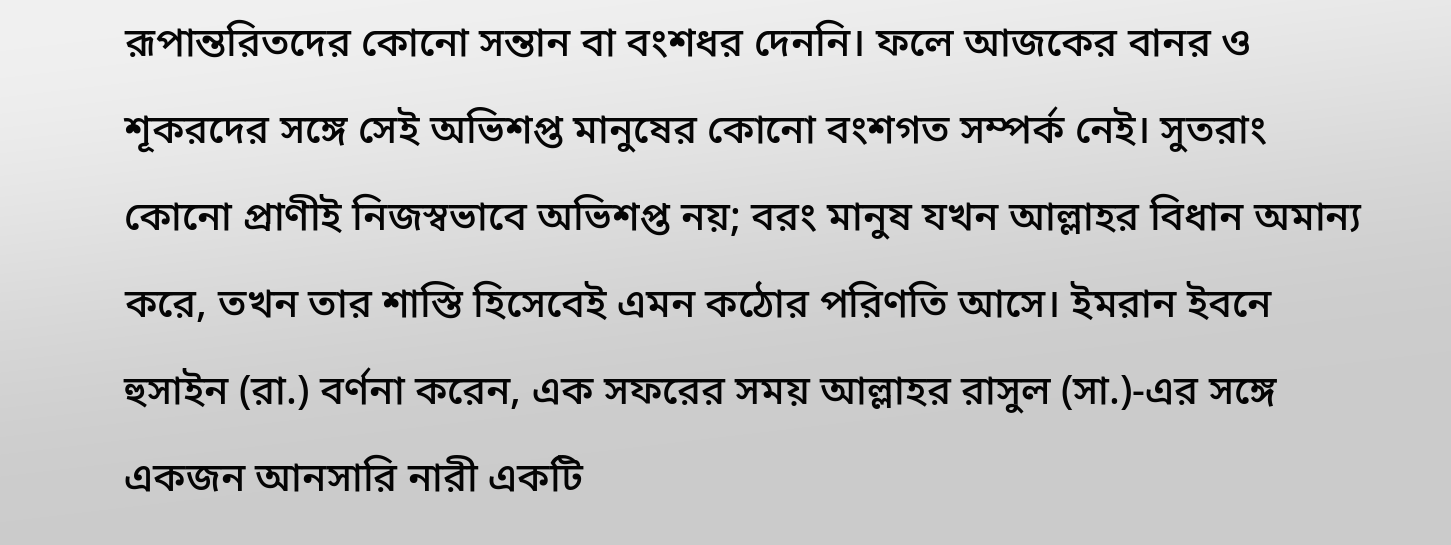রূপান্তরিতদের কোনো সন্তান বা বংশধর দেননি। ফলে আজকের বানর ও শূকরদের সঙ্গে সেই অভিশপ্ত মানুষের কোনো বংশগত সম্পর্ক নেই। সুতরাং কোনো প্রাণীই নিজস্বভাবে অভিশপ্ত নয়; বরং মানুষ যখন আল্লাহর বিধান অমান্য করে, তখন তার শাস্তি হিসেবেই এমন কঠোর পরিণতি আসে। ইমরান ইবনে হুসাইন (রা.) বর্ণনা করেন, এক সফরের সময় আল্লাহর রাসুল (সা.)-এর সঙ্গে একজন আনসারি নারী একটি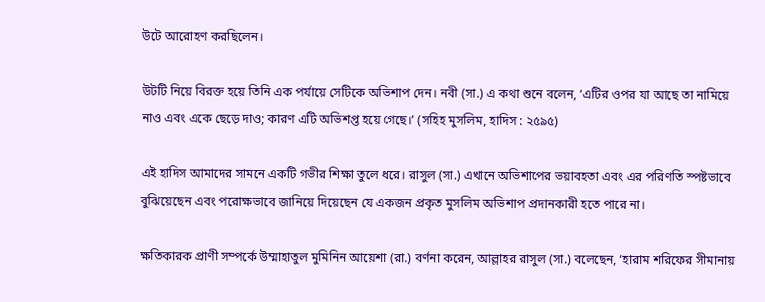উটে আরোহণ করছিলেন।

উটটি নিয়ে বিরক্ত হয়ে তিনি এক পর্যায়ে সেটিকে অভিশাপ দেন। নবী (সা.) এ কথা শুনে বলেন, ‘এটির ওপর যা আছে তা নামিয়ে নাও এবং একে ছেড়ে দাও; কারণ এটি অভিশপ্ত হয়ে গেছে।’ (সহিহ মুসলিম, হাদিস : ২৫৯৫)

এই হাদিস আমাদের সামনে একটি গভীর শিক্ষা তুলে ধরে। রাসুল (সা.) এখানে অভিশাপের ভয়াবহতা এবং এর পরিণতি স্পষ্টভাবে বুঝিয়েছেন এবং পরোক্ষভাবে জানিয়ে দিয়েছেন যে একজন প্রকৃত মুসলিম অভিশাপ প্রদানকারী হতে পারে না।

ক্ষতিকারক প্রাণী সম্পর্কে উম্মাহাতুল মুমিনিন আয়েশা (রা.) বর্ণনা করেন, আল্লাহর রাসুল (সা.) বলেছেন, ‘হারাম শরিফের সীমানায়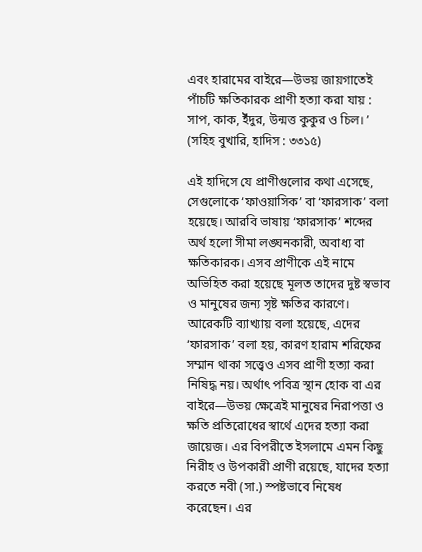এবং হারামের বাইরে—উভয় জায়গাতেই পাঁচটি ক্ষতিকারক প্রাণী হত্যা করা যায় : সাপ, কাক, ইঁদুর, উন্মত্ত কুকুর ও চিল। ’ (সহিহ বুখারি, হাদিস : ৩৩১৫)

এই হাদিসে যে প্রাণীগুলোর কথা এসেছে, সেগুলোকে ‘ফাওয়াসিক’ বা ‘ফারসাক’ বলা হয়েছে। আরবি ভাষায় ‘ফারসাক’ শব্দের অর্থ হলো সীমা লঙ্ঘনকারী, অবাধ্য বা ক্ষতিকারক। এসব প্রাণীকে এই নামে অভিহিত করা হয়েছে মূলত তাদের দুষ্ট স্বভাব ও মানুষের জন্য সৃষ্ট ক্ষতির কারণে। আরেকটি ব্যাখ্যায় বলা হয়েছে, এদের ‘ফারসাক’ বলা হয়, কারণ হারাম শরিফের সম্মান থাকা সত্ত্বেও এসব প্রাণী হত্যা করা নিষিদ্ধ নয়। অর্থাৎ পবিত্র স্থান হোক বা এর বাইরে—উভয় ক্ষেত্রেই মানুষের নিরাপত্তা ও ক্ষতি প্রতিরোধের স্বার্থে এদের হত্যা করা জায়েজ। এর বিপরীতে ইসলামে এমন কিছু নিরীহ ও উপকারী প্রাণী রয়েছে, যাদের হত্যা করতে নবী (সা.) স্পষ্টভাবে নিষেধ করেছেন। এর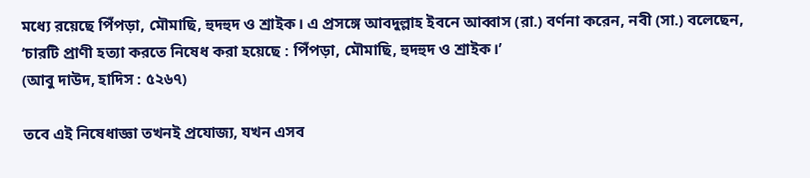মধ্যে রয়েছে পিঁপড়া, মৌমাছি, হুদহুদ ও শ্রাইক। এ প্রসঙ্গে আবদুল্লাহ ইবনে আব্বাস (রা.) বর্ণনা করেন, নবী (সা.) বলেছেন, ‘চারটি প্রাণী হত্যা করতে নিষেধ করা হয়েছে : পিঁপড়া, মৌমাছি, হুদহুদ ও শ্রাইক।’
(আবু দাউদ, হাদিস : ৫২৬৭)

তবে এই নিষেধাজ্ঞা তখনই প্রযোজ্য, যখন এসব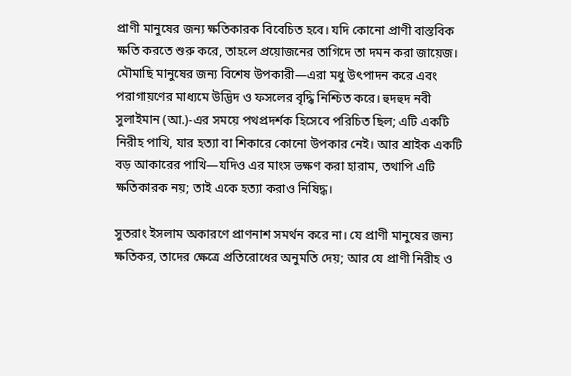প্রাণী মানুষের জন্য ক্ষতিকারক বিবেচিত হবে। যদি কোনো প্রাণী বাস্তবিক ক্ষতি করতে শুরু করে, তাহলে প্রয়োজনের তাগিদে তা দমন করা জায়েজ। মৌমাছি মানুষের জন্য বিশেষ উপকারী—এরা মধু উৎপাদন করে এবং পরাগায়ণের মাধ্যমে উদ্ভিদ ও ফসলের বৃদ্ধি নিশ্চিত করে। হুদহুদ নবী সুলাইমান (আ.)-এর সময়ে পথপ্রদর্শক হিসেবে পরিচিত ছিল; এটি একটি নিরীহ পাখি, যার হত্যা বা শিকারে কোনো উপকার নেই। আর শ্রাইক একটি বড় আকারের পাখি—যদিও এর মাংস ভক্ষণ করা হারাম, তথাপি এটি ক্ষতিকারক নয়; তাই একে হত্যা করাও নিষিদ্ধ।

সুতরাং ইসলাম অকারণে প্রাণনাশ সমর্থন করে না। যে প্রাণী মানুষের জন্য ক্ষতিকর, তাদের ক্ষেত্রে প্রতিরোধের অনুমতি দেয়; আর যে প্রাণী নিরীহ ও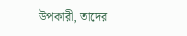উপকারী, তাদের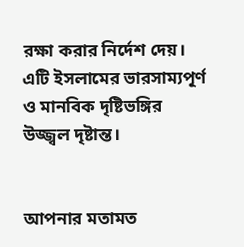রক্ষা করার নির্দেশ দেয়। এটি ইসলামের ভারসাম্যপূর্ণ ও মানবিক দৃষ্টিভঙ্গির উজ্জ্বল দৃষ্টান্ত।


আপনার মতামত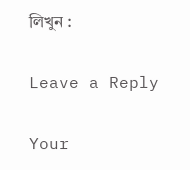লিখুন :

Leave a Reply

Your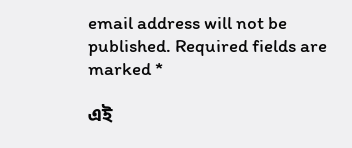email address will not be published. Required fields are marked *

এই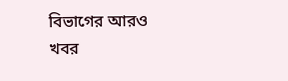বিভাগের আরও খবর